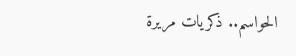الحواسم.. ذكريات مريرة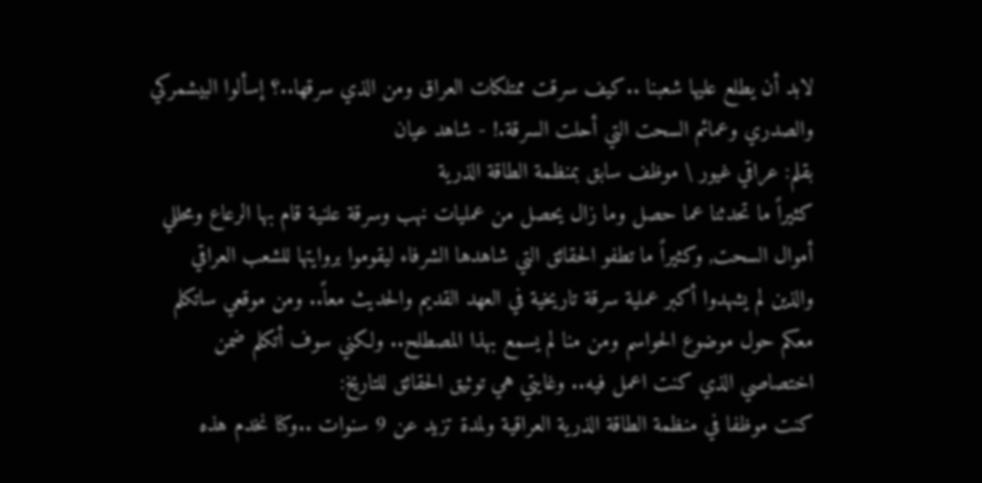لابد أن يطلع عليها شعبنا ..كيف سرقت ممتلكات العراق ومن الذي سرقها..؟ إسألوا البيشمركي والصدري وعمائم السحت التي أحلت السرقة.! - شاهد عيان
بقلم: عراقي غيور \ موظف سابق بمنظمة الطاقة الذرية
كثيراً ما تحدثنا عما حصل وما زال يحصل من عمليات نهب وسرقة علنية قام بها الرعاع ومحللي أموال السحت, وكثيراً ما تطفو الحقائق التي شاهدها الشرفاء ليقوموا بروايتها للشعب العراقي والذين لم يشهدوا أكبر عملية سرقة تاريخية في العهد القديم والحديث معاً.. ومن موقعي ساتكلم معكم حول موضوع الحواسم ومن منا لم يسمع بهذا المصطلح.. ولكني سوف أتكلم ضمن اختصاصي الذي كنت اعمل فيه.. وغايتي هي توثيق الحقائق للتاريخ:
كنت موظفا في منظمة الطاقة الذرية العراقية ولمدة تزيد عن 9 سنوات ..وكنا نخدم هذه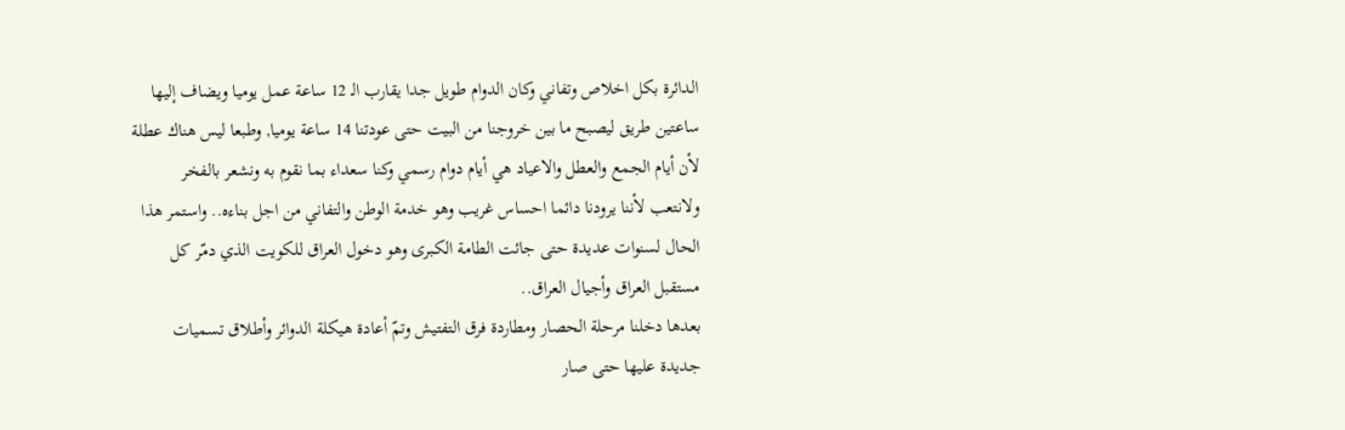الدائرة بكل اخلاص وتفاني وكان الدوام طويل جدا يقارب الـ 12 ساعة عمل يوميا ويضاف إليها ساعتين طريق ليصبح ما بين خروجنا من البيت حتى عودتنا 14 ساعة يوميا, وطبعا ليس هناك عطلة لأن أيام الجمع والعطل والاعياد هي أيام دوام رسمي وكنا سعداء بما نقوم به ونشعر بالفخر ولانتعب لأننا يرودنا دائما احساس غريب وهو خدمة الوطن والتفاني من اجل بناءه.. واستمر هذا الحال لسنوات عديدة حتى جائت الطامة الكبرى وهو دخول العراق للكويت الذي دمّر كل مستقبل العراق وأجيال العراق..
بعدها دخلنا مرحلة الحصار ومطاردة فرق التفتيش وتمّ أعادة هيكلة الدوائر وأطلاق تسميات جديدة عليها حتى صار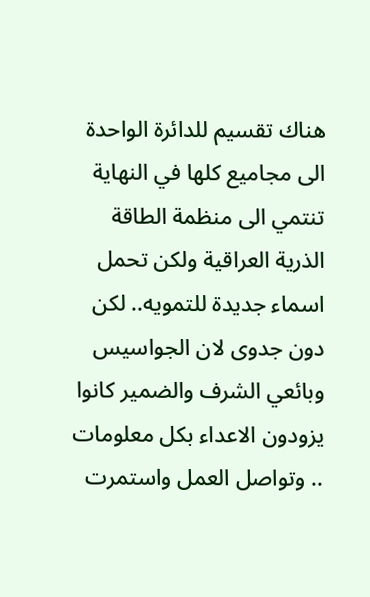هناك تقسيم للدائرة الواحدة الى مجاميع كلها في النهاية تنتمي الى منظمة الطاقة الذرية العراقية ولكن تحمل اسماء جديدة للتمويه.. لكن دون جدوى لان الجواسيس وبائعي الشرف والضمير كانوا يزودون الاعداء بكل معلومات .. وتواصل العمل واستمرت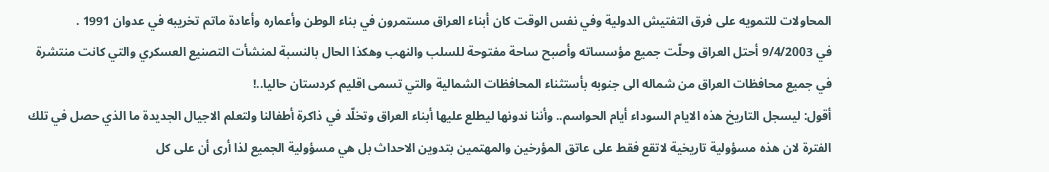المحاولات للتمويه على فرق التفتيش الدولية وفي نفس الوقت كان أبناء العراق مستمرون في بناء الوطن وأعماره وأعادة ماتم تخريبه في عدوان 1991 .
في 9/4/2003 أحتل العراق وحلّت جميع مؤسساته وأصبح ساحة مفتوحة للسلب والنهب وهكذا الحال بالنسبة لمنشأت التصنيع العسكري والتي كانت منتشرة في جميع محافظات العراق من شماله الى جنوبه بأستثناء المحافظات الشمالية والتي تسمى اقليم كردستان حاليا..!
أقول: ليسجل التاريخ هذه الايام السوداء أيام الحواسم.. وأننا ندونها ليطلع عليها أبناء العراق وتخلّد في ذاكرة أطفالنا ولتعلم الاجيال الجديدة ما الذي حصل في تلك الفترة لان هذه مسؤولية تاريخية لاتقع فقط على عاتق المؤرخين والمهتمين بتدوين الاحداث بل هي مسؤولية الجميع لذا أرى أن على كل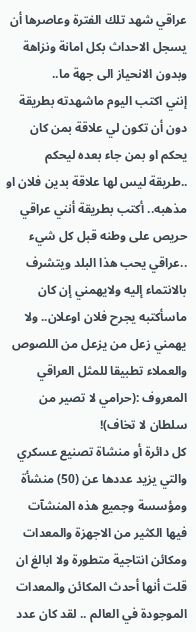عراقي شهد تلك الفترة وعاصرها أن يسجل الاحداث بكل امانة ونزاهة وبدون الانحياز الى جهة ما..
إنني اكتب اليوم ماشهدته بطريقة دون أن تكون لي علاقة بمن كان يحكم او بمن جاء بعده ليحكم ..طريقة ليس لها علاقة بدين فلان او مذهبه.. أكتب بطريقة أنني عراقي حريص على وطنه قبل كل شيء ..عراقي يحب هذا البلد ويتشرف بالانتماء إليه ولايهمني إن كان ماسأكتبه يجرح فلان اوعلان.. ولا يهمني زعل من يزعل من اللصوص والعملاء تطبيقا للمثل العراقي المعروف :(حرامي لا تصير من سلطان لا تخاف)!
كل دائرة أو منشاة تصنيع عسكري والتي يزيد عددها عن (50) منشأة ومؤسسة وجميع هذه المنشآت فيها الكثير من الاجهزة والمعدات ومكائن انتاجية متطورة ولا ابالغ ان قلت أنها أحدث المكائن والمعدات الموجودة في العالم .. لقد كان عدد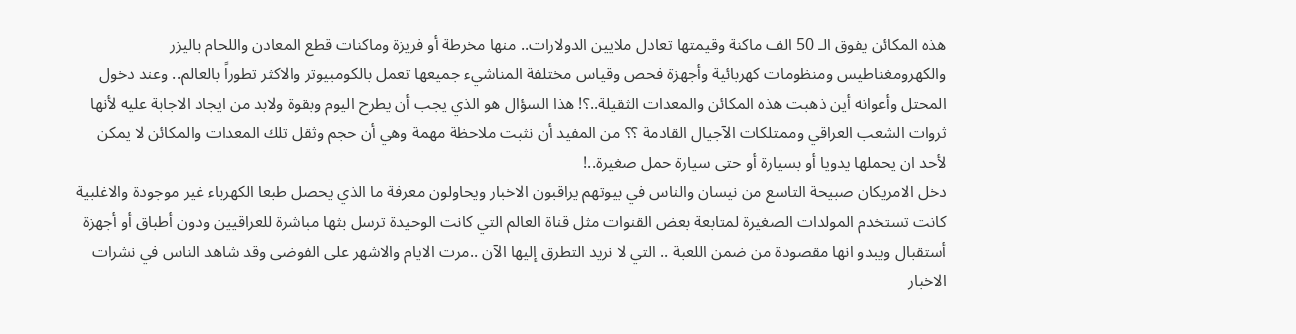هذه المكائن يفوق الـ 50 الف ماكنة وقيمتها تعادل ملايين الدولارات.. منها مخرطة أو فريزة وماكنات قطع المعادن واللحام باليزر والكهرومغناطيس ومنظومات كهربائية وأجهزة فحص وقياس مختلفة المناشيء جميعها تعمل بالكومبيوتر والاكثر تطوراً بالعالم.. وعند دخول المحتل وأعوانه أين ذهبت هذه المكائن والمعدات الثقيلة..؟! هذا السؤال هو الذي يجب أن يطرح اليوم وبقوة ولابد من ايجاد الاجابة عليه لأنها ثروات الشعب العراقي وممتلكات الآجيال القادمة ؟؟ من المفيد أن نثبت ملاحظة مهمة وهي أن حجم وثقل تلك المعدات والمكائن لا يمكن لأحد ان يحملها يدويا أو بسيارة أو حتى سيارة حمل صغيرة..!
دخل الامريكان صبيحة التاسع من نيسان والناس في بيوتهم يراقبون الاخبار ويحاولون معرفة ما الذي يحصل طبعا الكهرباء غير موجودة والاغلبية كانت تستخدم المولدات الصغيرة لمتابعة بعض القنوات مثل قناة العالم التي كانت الوحيدة ترسل بثها مباشرة للعراقيين ودون أطباق أو أجهزة أستقبال ويبدو انها مقصودة من ضمن اللعبة .. التي لا نريد التطرق إليها الآن ..مرت الايام والاشهر على الفوضى وقد شاهد الناس في نشرات الاخبار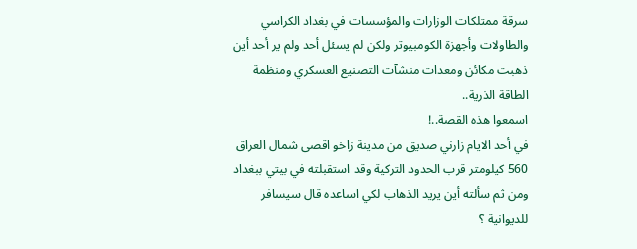سرقة ممتلكات الوزارات والمؤسسات في بغداد الكراسي والطاولات وأجهزة الكومبيوتر ولكن لم يسئل أحد ولم ير أحد أين ذهبت مكائن ومعدات منشآت التصنيع العسكري ومنظمة الطاقة الذرية..
اسمعوا هذه القصة..!
في أحد الايام زارني صديق من مدينة زاخو اقصى شمال العراق 560 كيلومتر قرب الحدود التركية وقد استقبلته في بيتي ببغداد ومن ثم سألته أين يريد الذهاب لكي اساعده قال سيسافر للديوانية ؟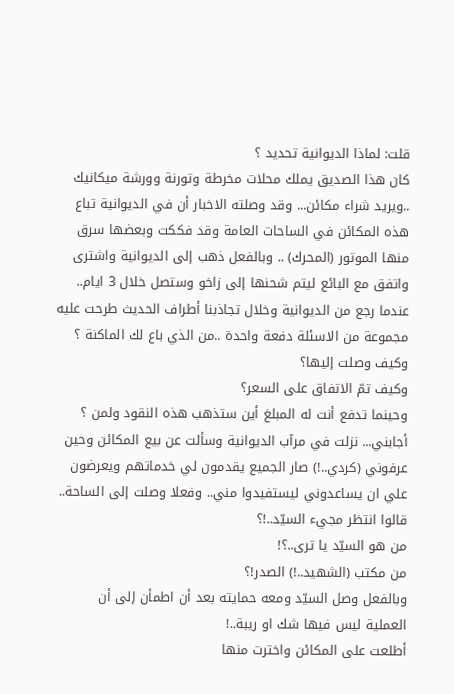قلت: لماذا الديوانية تحديد ؟
كان هذا الصديق يملك محلات مخرطة وتورنة وورشة ميكانيك ..ويريد شراء مكائن... وقد وصلته الاخبار أن في الديوانية تباع هذه المكائن في الساحات العامة وقد فككت وبعضها سرق منها الموتور (المحرك) .. وبالفعل ذهب إلى الديوانية واشترى واتفق مع البائع ليتم شحنها إلى زاخو وستصل خلال 3 ايام..
عندما رجع من الديوانية وخلال تجاذبنا أطراف الحديث طرحت عليه مجموعة من الاسئلة دفعة واحدة ..من الذي باع لك الماكنة ؟
وكيف وصلت إليها؟
وكيف تمّ الاتفاق على السعر؟
وحينما تدفع أنت له المبلغ أين ستذهب هذه النقود ولمن ؟
أجابني... نزلت في مرآب الديوانية وسألت عن بيع المكائن وحين عرفوني (كردي..!) صار الجميع يقدمون لي خدماتهم ويعرضون علي ان يساعدوني ليستفيدوا مني.. وفعلا وصلت إلى الساحة..
قالوا انتظر مجيء السيّد..!؟
من هو السيّد يا ترى..؟!
من مكتب (الشهيد..!) الصدر!؟
وبالفعل وصل السيّد ومعه حمايته بعد أن اطمأن إلى أن العملية ليس فيها شك او ريبة..!
أطلعت على المكائن واخترت منها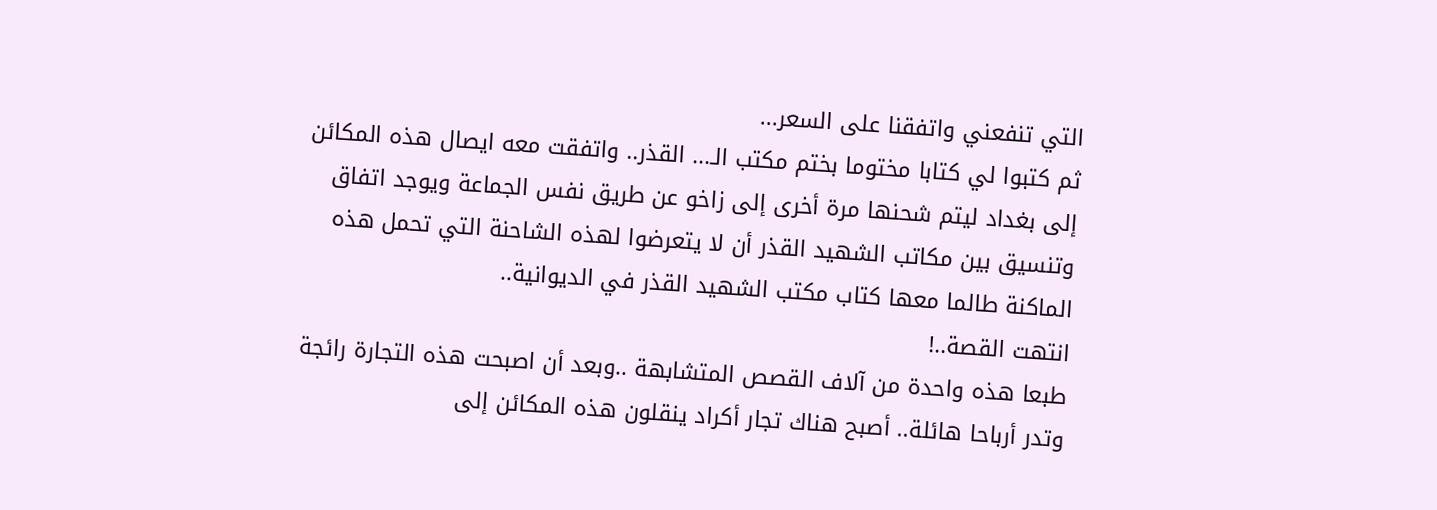التي تنفعني واتفقنا على السعر...
ثم كتبوا لي كتابا مختوما بختم مكتب الـ... القذر.. واتفقت معه ايصال هذه المكائن إلى بغداد ليتم شحنها مرة أخرى إلى زاخو عن طريق نفس الجماعة ويوجد اتفاق وتنسيق بين مكاتب الشهيد القذر أن لا يتعرضوا لهذه الشاحنة التي تحمل هذه الماكنة طالما معها كتاب مكتب الشهيد القذر في الديوانية..
انتهت القصة..!
طبعا هذه واحدة من آلاف القصص المتشابهة ..وبعد أن اصبحت هذه التجارة رائجة وتدر أرباحا هائلة.. أصبح هناك تجار أكراد ينقلون هذه المكائن إلى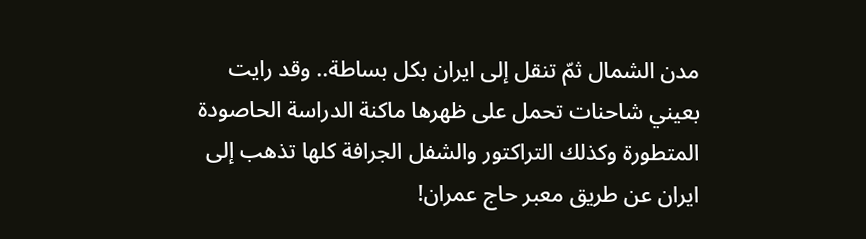مدن الشمال ثمّ تنقل إلى ايران بكل بساطة.. وقد رايت بعيني شاحنات تحمل على ظهرها ماكنة الدراسة الحاصودة المتطورة وكذلك التراكتور والشفل الجرافة كلها تذهب إلى ايران عن طريق معبر حاج عمران!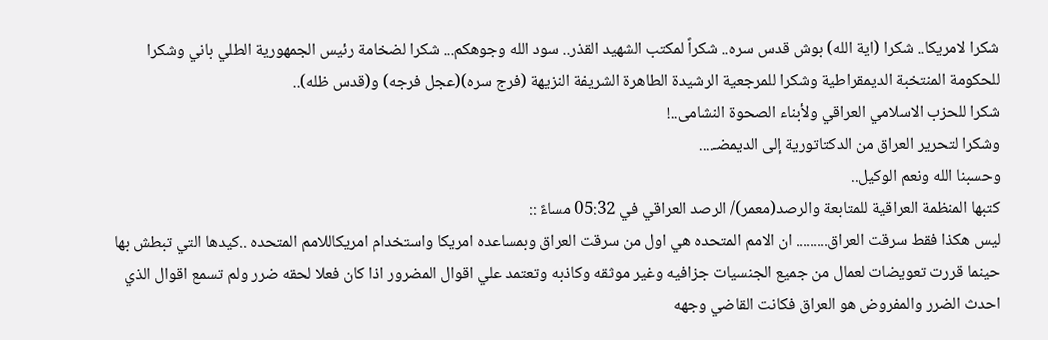شكرا لامريكا.. شكرا (اية الله) بوش قدس سره.. شكراً لمكتب الشهيد القذر.. سود الله وجوهكم... شكرا لضخامة رئيس الجمهورية الطلي باني وشكرا للحكومة المنتخبة الديمقراطية وشكرا للمرجعية الرشيدة الطاهرة الشريفة النزيهة (فرج سره)(عجل فرجه) و(قدس ظله)..
شكرا للحزب الاسلامي العراقي ولأبناء الصحوة النشامى..!
وشكرا لتحرير العراق من الدكتاتورية إلى الديمضـ....
وحسبنا الله ونعم الوكيل..
كتبها المنظمة العراقية للمتابعة والرصد(معمر)/ الرصد العراقي في 05:32 مساءً ::
ليس هكذا فقط سرقت العراق......... ان الامم المتحده هي اول من سرقت العراق وبمساعده امريكا واستخدام امريكاللامم المتحده ..كيدها التي تبطش بها حينما قررت تعويضات لعمال من جميع الجنسيات جزافيه وغير موثقه وكاذبه وتعتمد علي اقوال المضرور اذا كان فعلا لحقه ضرر ولم تسمع اقوال الذي احدث الضرر والمفروض هو العراق فكانت القاضي وجهه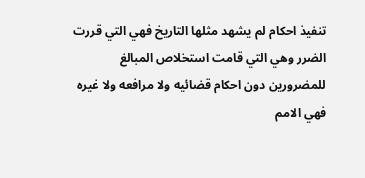تنفيذ احكام لم يشهد مثلها التاريخ فهي التي قررت الضرر وهي التي قامت استخلاص المبالغ للمضرورين دون احكام قضائيه ولا مرافعه ولا غيره فهي الامم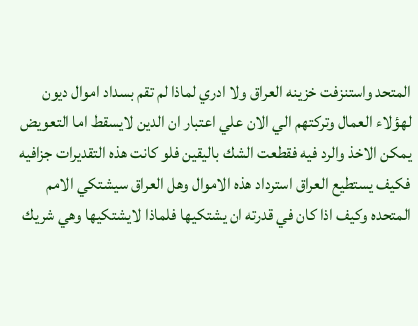المتحد واستنزفت خزينه العراق ولا ادري لماذا لم تقم بسداد اموال ديون لهؤلاء العمال وتركتهم الي الان علي اعتبار ان الدين لايسقط اما التعويض يمكن الاخذ والرد فيه فقطعت الشك باليقين فلو كانت هذه التقديرات جزافيه فكيف يستطيع العراق استرداد هذه الاموال وهل العراق سيشتكي الامم المتحده وكيف اذا كان في قدرته ان يشتكيها فلماذا لايشتكيها وهي شريك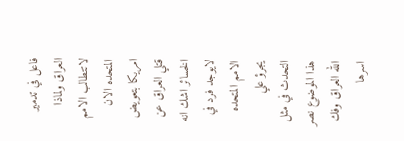فاعل في تدمير العراق ولماذا لاتتطالب الامم المتحده الان امريكا بتعويض قتلي العراق عن الخسائر اشك انه لايوجد فرد في الامم المتحده يجرؤ علي التحدث في مثل هذا الموضوع نصر الله العراق وفك اسرها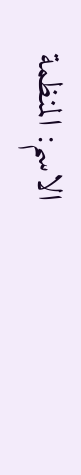الاسم: المنظمة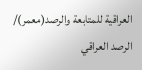العراقية للمتابعة والرصد(معمر)/ الرصد العراقي